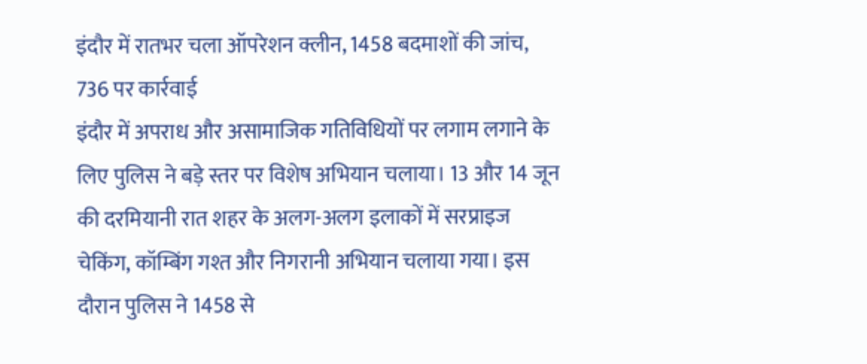इंदौर में रातभर चला ऑपरेशन क्लीन, 1458 बदमाशों की जांच, 736 पर कार्रवाई
इंदौर में अपराध और असामाजिक गतिविधियों पर लगाम लगाने के लिए पुलिस ने बड़े स्तर पर विशेष अभियान चलाया। 13 और 14 जून की दरमियानी रात शहर के अलग-अलग इलाकों में सरप्राइज चेकिंग, कॉम्बिंग गश्त और निगरानी अभियान चलाया गया। इस दौरान पुलिस ने 1458 से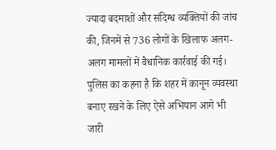ज्यादा बदमाशों और संदिग्ध व्यक्तियों की जांच की, जिनमें से 736 लोगों के खिलाफ अलग-अलग मामलों में वैधानिक कार्रवाई की गई। पुलिस का कहना है कि शहर में कानून व्यवस्था बनाए रखने के लिए ऐसे अभियान आगे भी जारी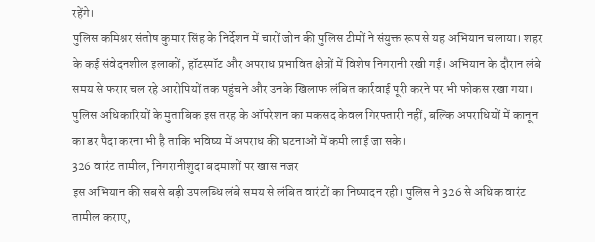रहेंगे।
पुलिस कमिश्नर संतोष कुमार सिंह के निर्देशन में चारों जोन की पुलिस टीमों ने संयुक्त रूप से यह अभियान चलाया। शहर के कई संवेदनशील इलाकों, हॉटस्पॉट और अपराध प्रभावित क्षेत्रों में विशेष निगरानी रखी गई। अभियान के दौरान लंबे समय से फरार चल रहे आरोपियों तक पहुंचने और उनके खिलाफ लंबित कार्रवाई पूरी करने पर भी फोकस रखा गया। पुलिस अधिकारियों के मुताबिक इस तरह के ऑपरेशन का मकसद केवल गिरफ्तारी नहीं, बल्कि अपराधियों में कानून का डर पैदा करना भी है ताकि भविष्य में अपराध की घटनाओं में कमी लाई जा सके।
326 वारंट तामील, निगरानीशुदा बदमाशों पर खास नजर
इस अभियान की सबसे बड़ी उपलब्धि लंबे समय से लंबित वारंटों का निष्पादन रही। पुलिस ने 326 से अधिक वारंट तामील कराए,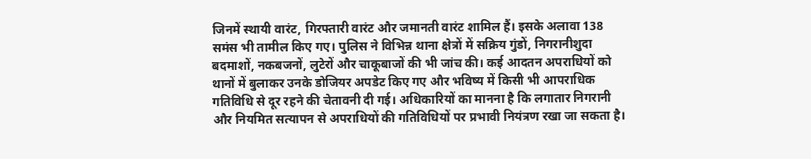जिनमें स्थायी वारंट, गिरफ्तारी वारंट और जमानती वारंट शामिल हैं। इसके अलावा 138 समंस भी तामील किए गए। पुलिस ने विभिन्न थाना क्षेत्रों में सक्रिय गुंडों, निगरानीशुदा बदमाशों, नकबजनों, लुटेरों और चाकूबाजों की भी जांच की। कई आदतन अपराधियों को थानों में बुलाकर उनके डोजियर अपडेट किए गए और भविष्य में किसी भी आपराधिक गतिविधि से दूर रहने की चेतावनी दी गई। अधिकारियों का मानना है कि लगातार निगरानी और नियमित सत्यापन से अपराधियों की गतिविधियों पर प्रभावी नियंत्रण रखा जा सकता है।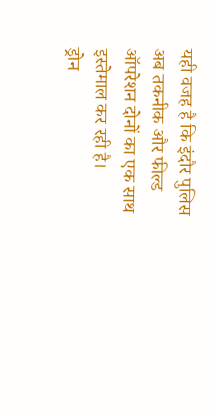यही वजह है कि इंदौर पुलिस अब तकनीक और फील्ड ऑपरेशन दोनों का एक साथ इस्तेमाल कर रही है।
ड्रोन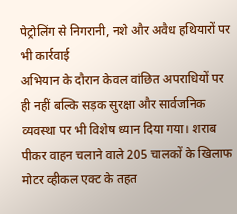पेट्रोलिंग से निगरानी, नशे और अवैध हथियारों पर भी कार्रवाई
अभियान के दौरान केवल वांछित अपराधियों पर ही नहीं बल्कि सड़क सुरक्षा और सार्वजनिक व्यवस्था पर भी विशेष ध्यान दिया गया। शराब पीकर वाहन चलाने वाले 205 चालकों के खिलाफ मोटर व्हीकल एक्ट के तहत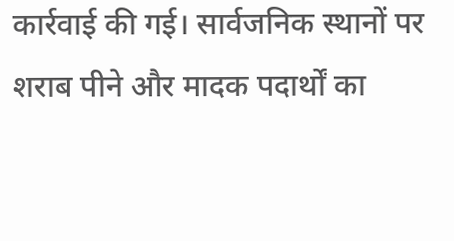कार्रवाई की गई। सार्वजनिक स्थानों पर शराब पीने और मादक पदार्थों का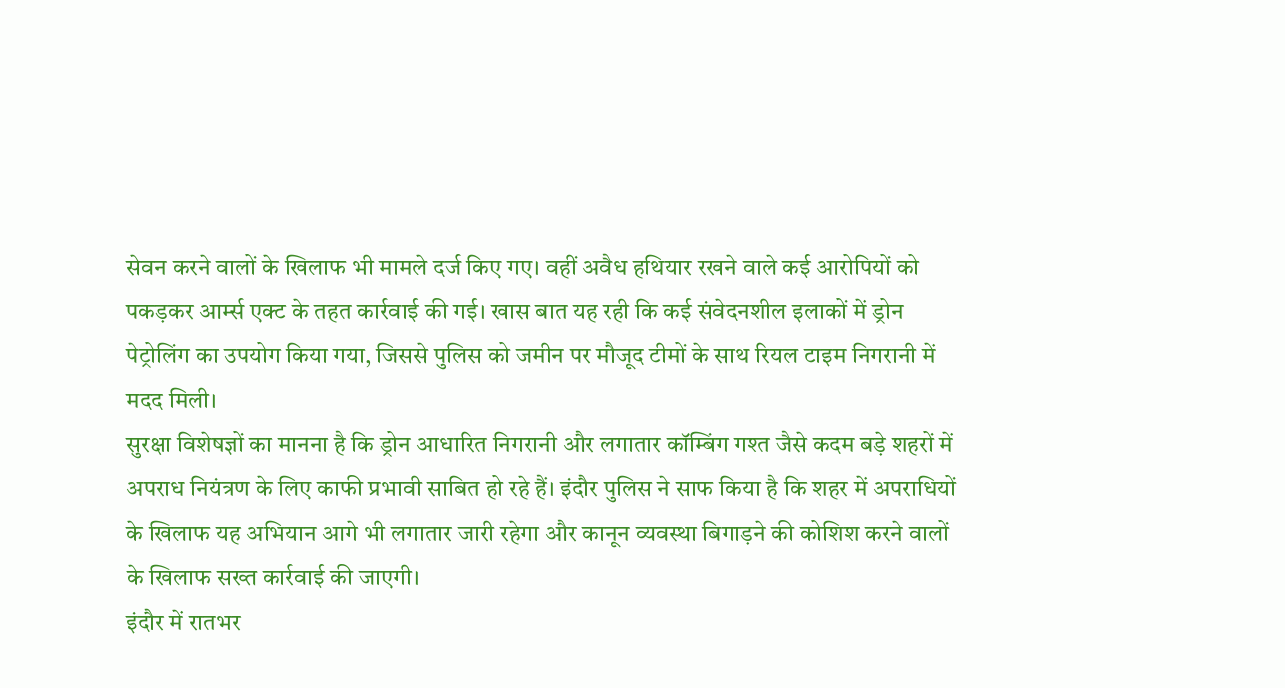सेवन करने वालों के खिलाफ भी मामले दर्ज किए गए। वहीं अवैध हथियार रखने वाले कई आरोपियों को पकड़कर आर्म्स एक्ट के तहत कार्रवाई की गई। खास बात यह रही कि कई संवेदनशील इलाकों में ड्रोन पेट्रोलिंग का उपयोग किया गया, जिससे पुलिस को जमीन पर मौजूद टीमों के साथ रियल टाइम निगरानी में मदद मिली।
सुरक्षा विशेषज्ञों का मानना है कि ड्रोन आधारित निगरानी और लगातार कॉम्बिंग गश्त जैसे कदम बड़े शहरों में अपराध नियंत्रण के लिए काफी प्रभावी साबित हो रहे हैं। इंदौर पुलिस ने साफ किया है कि शहर में अपराधियों के खिलाफ यह अभियान आगे भी लगातार जारी रहेगा और कानून व्यवस्था बिगाड़ने की कोशिश करने वालों के खिलाफ सख्त कार्रवाई की जाएगी।
इंदौर में रातभर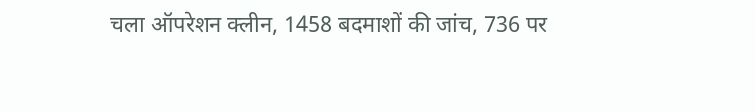चला ऑपरेशन क्लीन, 1458 बदमाशों की जांच, 736 पर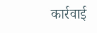कार्रवाई